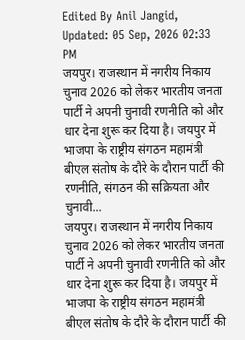Edited By Anil Jangid, Updated: 05 Sep, 2026 02:33 PM
जयपुर। राजस्थान में नगरीय निकाय चुनाव 2026 को लेकर भारतीय जनता पार्टी ने अपनी चुनावी रणनीति को और धार देना शुरू कर दिया है। जयपुर में भाजपा के राष्ट्रीय संगठन महामंत्री बीएल संतोष के दौरे के दौरान पार्टी की रणनीति, संगठन की सक्रियता और चुनावी...
जयपुर। राजस्थान में नगरीय निकाय चुनाव 2026 को लेकर भारतीय जनता पार्टी ने अपनी चुनावी रणनीति को और धार देना शुरू कर दिया है। जयपुर में भाजपा के राष्ट्रीय संगठन महामंत्री बीएल संतोष के दौरे के दौरान पार्टी की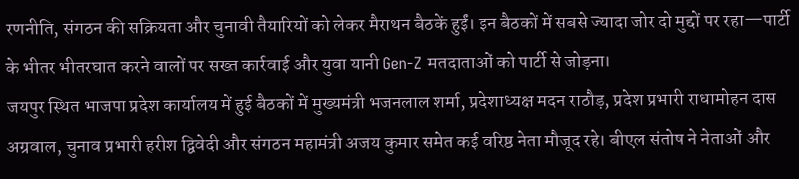रणनीति, संगठन की सक्रियता और चुनावी तैयारियों को लेकर मैराथन बैठकें हुईं। इन बैठकों में सबसे ज्यादा जोर दो मुद्दों पर रहा—पार्टी के भीतर भीतरघात करने वालों पर सख्त कार्रवाई और युवा यानी Gen-Z मतदाताओं को पार्टी से जोड़ना।
जयपुर स्थित भाजपा प्रदेश कार्यालय में हुई बैठकों में मुख्यमंत्री भजनलाल शर्मा, प्रदेशाध्यक्ष मदन राठौड़, प्रदेश प्रभारी राधामोहन दास अग्रवाल, चुनाव प्रभारी हरीश द्विवेदी और संगठन महामंत्री अजय कुमार समेत कई वरिष्ठ नेता मौजूद रहे। बीएल संतोष ने नेताओं और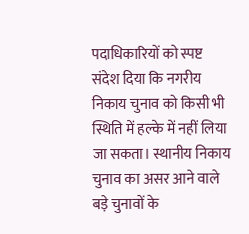पदाधिकारियों को स्पष्ट संदेश दिया कि नगरीय निकाय चुनाव को किसी भी स्थिति में हल्के में नहीं लिया जा सकता। स्थानीय निकाय चुनाव का असर आने वाले बड़े चुनावों के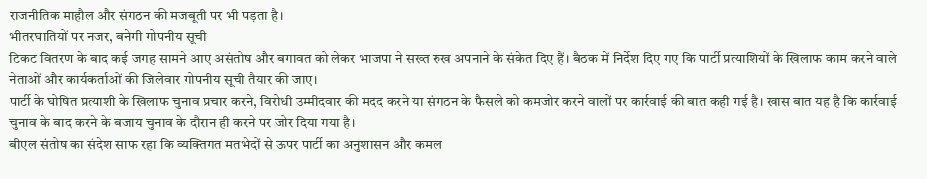राजनीतिक माहौल और संगठन की मजबूती पर भी पड़ता है।
भीतरघातियों पर नजर, बनेगी गोपनीय सूची
टिकट वितरण के बाद कई जगह सामने आए असंतोष और बगावत को लेकर भाजपा ने सख्त रुख अपनाने के संकेत दिए हैं। बैठक में निर्देश दिए गए कि पार्टी प्रत्याशियों के खिलाफ काम करने वाले नेताओं और कार्यकर्ताओं की जिलेवार गोपनीय सूची तैयार की जाए।
पार्टी के घोषित प्रत्याशी के खिलाफ चुनाव प्रचार करने, विरोधी उम्मीदवार की मदद करने या संगठन के फैसले को कमजोर करने वालों पर कार्रवाई की बात कही गई है। खास बात यह है कि कार्रवाई चुनाव के बाद करने के बजाय चुनाव के दौरान ही करने पर जोर दिया गया है।
बीएल संतोष का संदेश साफ रहा कि व्यक्तिगत मतभेदों से ऊपर पार्टी का अनुशासन और कमल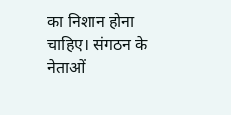का निशान होना चाहिए। संगठन के नेताओं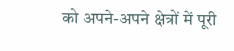को अपने-अपने क्षेत्रों में पूरी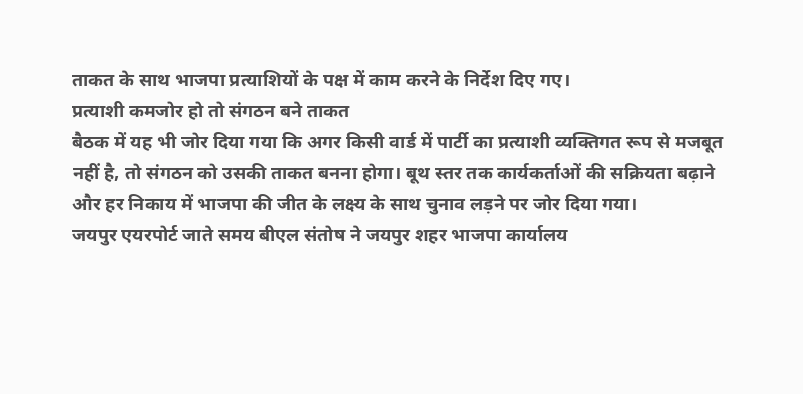ताकत के साथ भाजपा प्रत्याशियों के पक्ष में काम करने के निर्देश दिए गए।
प्रत्याशी कमजोर हो तो संगठन बने ताकत
बैठक में यह भी जोर दिया गया कि अगर किसी वार्ड में पार्टी का प्रत्याशी व्यक्तिगत रूप से मजबूत नहीं है, तो संगठन को उसकी ताकत बनना होगा। बूथ स्तर तक कार्यकर्ताओं की सक्रियता बढ़ाने और हर निकाय में भाजपा की जीत के लक्ष्य के साथ चुनाव लड़ने पर जोर दिया गया।
जयपुर एयरपोर्ट जाते समय बीएल संतोष ने जयपुर शहर भाजपा कार्यालय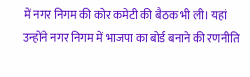में नगर निगम की कोर कमेटी की बैठक भी ली। यहां उन्होंने नगर निगम में भाजपा का बोर्ड बनाने की रणनीति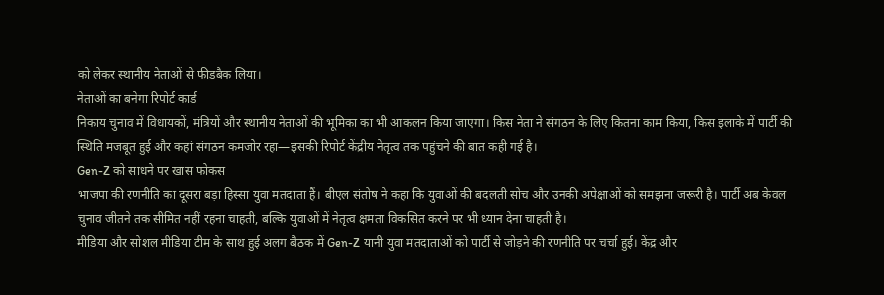को लेकर स्थानीय नेताओं से फीडबैक लिया।
नेताओं का बनेगा रिपोर्ट कार्ड
निकाय चुनाव में विधायकों, मंत्रियों और स्थानीय नेताओं की भूमिका का भी आकलन किया जाएगा। किस नेता ने संगठन के लिए कितना काम किया, किस इलाके में पार्टी की स्थिति मजबूत हुई और कहां संगठन कमजोर रहा—इसकी रिपोर्ट केंद्रीय नेतृत्व तक पहुंचने की बात कही गई है।
Gen-Z को साधने पर खास फोकस
भाजपा की रणनीति का दूसरा बड़ा हिस्सा युवा मतदाता हैं। बीएल संतोष ने कहा कि युवाओं की बदलती सोच और उनकी अपेक्षाओं को समझना जरूरी है। पार्टी अब केवल चुनाव जीतने तक सीमित नहीं रहना चाहती, बल्कि युवाओं में नेतृत्व क्षमता विकसित करने पर भी ध्यान देना चाहती है।
मीडिया और सोशल मीडिया टीम के साथ हुई अलग बैठक में Gen-Z यानी युवा मतदाताओं को पार्टी से जोड़ने की रणनीति पर चर्चा हुई। केंद्र और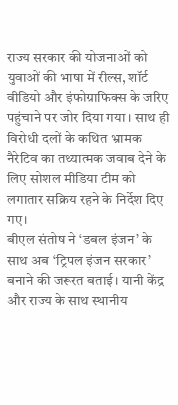राज्य सरकार की योजनाओं को युवाओं की भाषा में रील्स, शॉर्ट वीडियो और इंफोग्राफिक्स के जरिए पहुंचाने पर जोर दिया गया। साथ ही विरोधी दलों के कथित भ्रामक नैरेटिव का तथ्यात्मक जवाब देने के लिए सोशल मीडिया टीम को लगातार सक्रिय रहने के निर्देश दिए गए।
बीएल संतोष ने ‘डबल इंजन’ के साथ अब ‘ट्रिपल इंजन सरकार’ बनाने की जरूरत बताई। यानी केंद्र और राज्य के साथ स्थानीय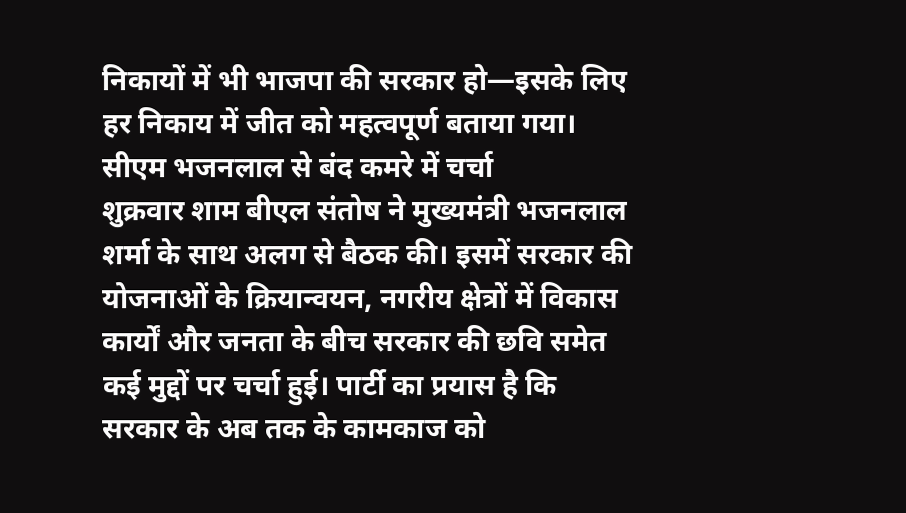निकायों में भी भाजपा की सरकार हो—इसके लिए हर निकाय में जीत को महत्वपूर्ण बताया गया।
सीएम भजनलाल से बंद कमरे में चर्चा
शुक्रवार शाम बीएल संतोष ने मुख्यमंत्री भजनलाल शर्मा के साथ अलग से बैठक की। इसमें सरकार की योजनाओं के क्रियान्वयन, नगरीय क्षेत्रों में विकास कार्यों और जनता के बीच सरकार की छवि समेत कई मुद्दों पर चर्चा हुई। पार्टी का प्रयास है कि सरकार के अब तक के कामकाज को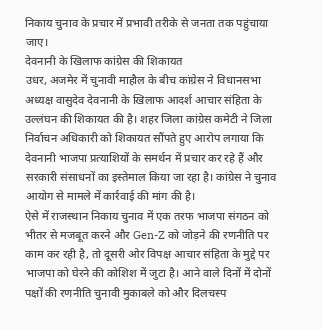निकाय चुनाव के प्रचार में प्रभावी तरीके से जनता तक पहुंचाया जाए।
देवनानी के खिलाफ कांग्रेस की शिकायत
उधर, अजमेर में चुनावी माहौल के बीच कांग्रेस ने विधानसभा अध्यक्ष वासुदेव देवनानी के खिलाफ आदर्श आचार संहिता के उल्लंघन की शिकायत की है। शहर जिला कांग्रेस कमेटी ने जिला निर्वाचन अधिकारी को शिकायत सौंपते हुए आरोप लगाया कि देवनानी भाजपा प्रत्याशियों के समर्थन में प्रचार कर रहे हैं और सरकारी संसाधनों का इस्तेमाल किया जा रहा है। कांग्रेस ने चुनाव आयोग से मामले में कार्रवाई की मांग की है।
ऐसे में राजस्थान निकाय चुनाव में एक तरफ भाजपा संगठन को भीतर से मजबूत करने और Gen-Z को जोड़ने की रणनीति पर काम कर रही है, तो दूसरी ओर विपक्ष आचार संहिता के मुद्दे पर भाजपा को घेरने की कोशिश में जुटा है। आने वाले दिनों में दोनों पक्षों की रणनीति चुनावी मुकाबले को और दिलचस्प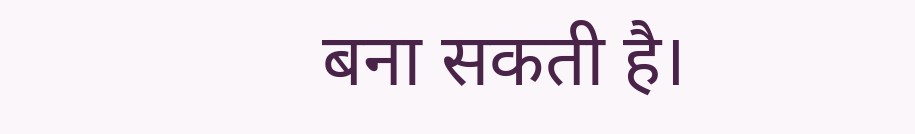बना सकती है।